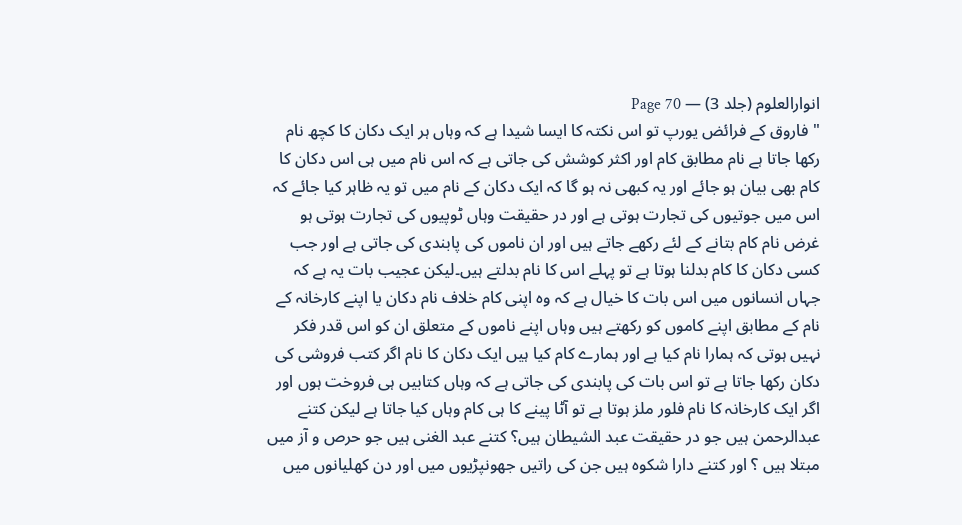انوارالعلوم (جلد 3) — Page 70
" فاروق کے فرائض یورپ تو اس نکتہ کا ایسا شیدا ہے کہ وہاں ہر ایک دکان کا کچھ نام رکھا جاتا ہے نام مطابق کام اور اکثر کوشش کی جاتی ہے کہ اس نام میں ہی اس دکان کا کام بھی بیان ہو جائے اور یہ کبھی نہ ہو گا کہ ایک دکان کے نام میں تو یہ ظاہر کیا جائے کہ اس میں جوتیوں کی تجارت ہوتی ہے اور در حقیقت وہاں ٹوپیوں کی تجارت ہوتی ہو غرض نام کام بتانے کے لئے رکھے جاتے ہیں اور ان ناموں کی پابندی کی جاتی ہے اور جب کسی دکان کا کام بدلنا ہوتا ہے تو پہلے اس کا نام بدلتے ہیں۔لیکن عجیب بات یہ ہے کہ جہاں انسانوں میں اس بات کا خیال ہے کہ وہ اپنی کام خلاف نام دکان یا اپنے کارخانہ کے نام کے مطابق اپنے کاموں کو رکھتے ہیں وہاں اپنے ناموں کے متعلق ان کو اس قدر فکر نہیں ہوتی کہ ہمارا نام کیا ہے اور ہمارے کام کیا ہیں ایک دکان کا نام اگر کتب فروشی کی دکان رکھا جاتا ہے تو اس بات کی پابندی کی جاتی ہے کہ وہاں کتابیں ہی فروخت ہوں اور اگر ایک کارخانہ کا نام فلور ملز ہوتا ہے تو آٹا پینے کا ہی کام وہاں کیا جاتا ہے لیکن کتنے عبدالرحمن ہیں جو در حقیقت عبد الشیطان ہیں؟ کتنے عبد الغنی ہیں جو حرص و آز میں مبتلا ہیں ؟ اور کتنے دارا شکوہ ہیں جن کی راتیں جھونپڑیوں میں اور دن کھلیانوں میں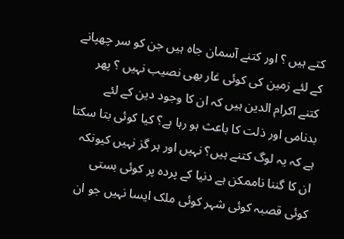کتے ہیں ؟ اور کتنے آسمان جاہ ہیں جن کو سر چھپانے کے لئے زمین کی کوئی غار بھی نصیب نہیں ؟ پھر کتنے اکرام الدین ہیں کہ ان کا وجود دین کے لئے بدنامی اور ذلت کا باعث ہو رہا ہے؟ کیا کوئی بتا سکتا ہے کہ یہ لوگ کتنے ہیں؟ نہیں اور ہر گز نہیں کیونکہ ان کا گننا ناممکن ہے دنیا کے پردہ پر کوئی بستی کوئی قصبہ کوئی شہر کوئی ملک ایسا نہیں جو ان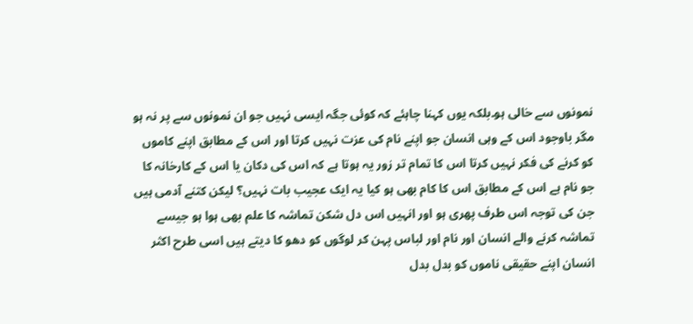نمونوں سے خالی ہو۔بلکہ یوں کہنا چاہئے کہ کوئی جگہ ایسی نہیں جو ان نمونوں سے پر نہ ہو مگر باوجود اس کے وہی انسان جو اپنے نام کی عزت نہیں کرتا اور اس کے مطابق اپنے کاموں کو کرنے کی فکر نہیں کرتا اس کا تمام تر زور یہ ہوتا ہے کہ اس کی دکان یا اس کے کارخانہ کا جو نام ہے اس کے مطابق اس کا کام بھی ہو کیا یہ ایک عجیب بات نہیں؟ لیکن کتنے آدمی ہیں جن کی توجہ اس طرف پھری ہو اور انہیں اس دل شکن تماشہ کا علم بھی ہوا ہو جیسے تماشہ کرنے والے انسان اور نام اور لباس پہن کر لوگوں کو دھو کا دیتے ہیں اسی طرح اکثر انسان اپنے حقیقی ناموں کو بدل بدل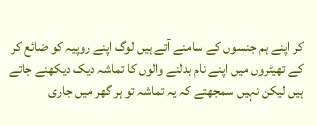کر اپنے ہم جنسوں کے سامنے آتے ہیں لوگ اپنے روپیہ کو ضائع کر کے تھیٹروں میں اپنے نام بدلنے والوں کا تماشہ دیک دیکھنے جاتے ہیں لیکن نہیں سمجھتے کہ یہ تماشہ تو ہر گھر میں جاری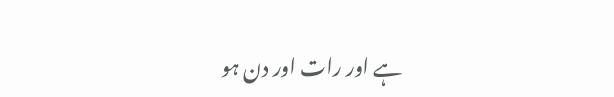ہے اور رات اور دن ہو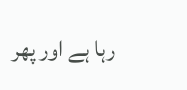رہا ہے اور پھر